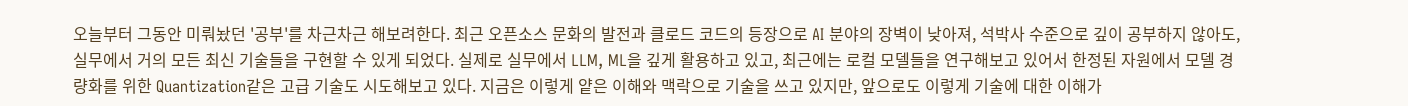오늘부터 그동안 미뤄놨던 '공부'를 차근차근 해보려한다. 최근 오픈소스 문화의 발전과 클로드 코드의 등장으로 AI 분야의 장벽이 낮아져, 석박사 수준으로 깊이 공부하지 않아도, 실무에서 거의 모든 최신 기술들을 구현할 수 있게 되었다. 실제로 실무에서 LLM, ML을 깊게 활용하고 있고, 최근에는 로컬 모델들을 연구해보고 있어서 한정된 자원에서 모델 경량화를 위한 Quantization같은 고급 기술도 시도해보고 있다. 지금은 이렇게 얕은 이해와 맥락으로 기술을 쓰고 있지만, 앞으로도 이렇게 기술에 대한 이해가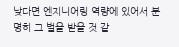낮다면 엔지니어링 역량에 있어서 분명히 그 벌을 받을 것 같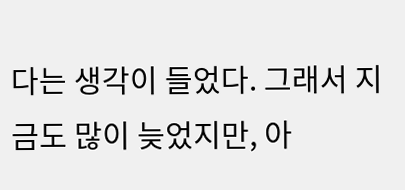다는 생각이 들었다. 그래서 지금도 많이 늦었지만, 아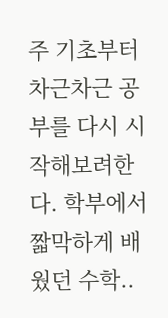주 기초부터 차근차근 공부를 다시 시작해보려한다. 학부에서 짧막하게 배웠던 수학..